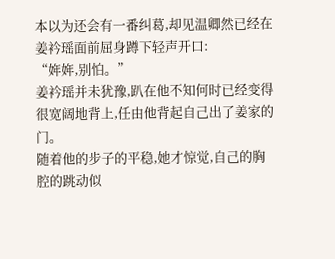本以为还会有一番纠葛,却见温卿然已经在姜衿瑶面前屈身蹲下轻声开口:
“姩姩,别怕。”
姜衿瑶并未犹豫,趴在他不知何时已经变得很宽阔地背上,任由他背起自己出了姜家的门。
随着他的步子的平稳,她才惊觉,自己的胸腔的跳动似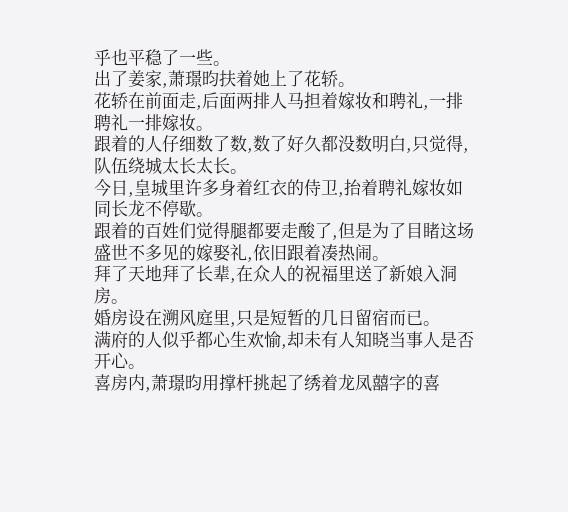乎也平稳了一些。
出了姜家,萧璟昀扶着她上了花轿。
花轿在前面走,后面两排人马担着嫁妆和聘礼,一排聘礼一排嫁妆。
跟着的人仔细数了数,数了好久都没数明白,只觉得,队伍绕城太长太长。
今日,皇城里许多身着红衣的侍卫,抬着聘礼嫁妆如同长龙不停歇。
跟着的百姓们觉得腿都要走酸了,但是为了目睹这场盛世不多见的嫁娶礼,依旧跟着凑热闹。
拜了天地拜了长辈,在众人的祝福里送了新娘入洞房。
婚房设在溯风庭里,只是短暂的几日留宿而已。
满府的人似乎都心生欢愉,却未有人知晓当事人是否开心。
喜房内,萧璟昀用撑杆挑起了绣着龙凤囍字的喜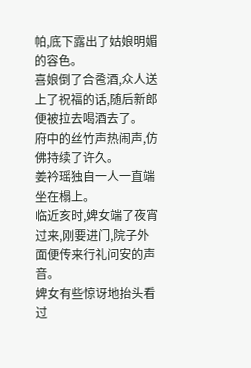帕,底下露出了姑娘明媚的容色。
喜娘倒了合卺酒,众人送上了祝福的话,随后新郎便被拉去喝酒去了。
府中的丝竹声热闹声,仿佛持续了许久。
姜衿瑶独自一人一直端坐在榻上。
临近亥时,婢女端了夜宵过来,刚要进门,院子外面便传来行礼问安的声音。
婢女有些惊讶地抬头看过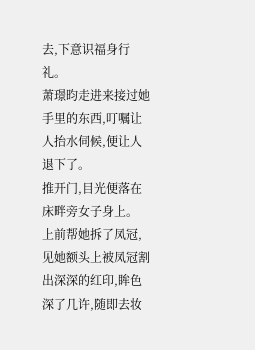去,下意识福身行礼。
萧璟昀走进来接过她手里的东西,叮嘱让人抬水伺候,便让人退下了。
推开门,目光便落在床畔旁女子身上。
上前帮她拆了凤冠,见她额头上被凤冠割出深深的红印,眸色深了几许,随即去妆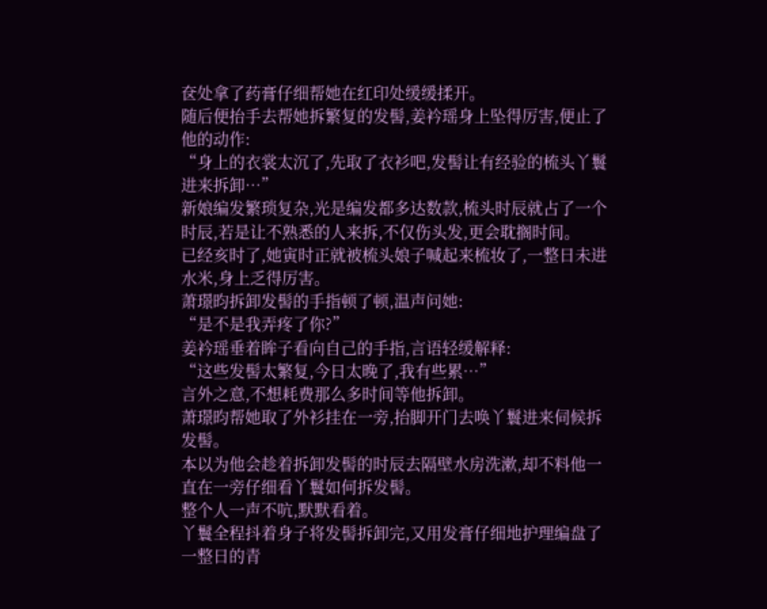奁处拿了药膏仔细帮她在红印处缓缓揉开。
随后便抬手去帮她拆繁复的发髻,姜衿瑶身上坠得厉害,便止了他的动作:
“身上的衣裳太沉了,先取了衣衫吧,发髻让有经验的梳头丫鬟进来拆卸…”
新娘编发繁琐复杂,光是编发都多达数款,梳头时辰就占了一个时辰,若是让不熟悉的人来拆,不仅伤头发,更会耽搁时间。
已经亥时了,她寅时正就被梳头娘子喊起来梳妆了,一整日未进水米,身上乏得厉害。
萧璟昀拆卸发髻的手指顿了顿,温声问她:
“是不是我弄疼了你?”
姜衿瑶垂着眸子看向自己的手指,言语轻缓解释:
“这些发髻太繁复,今日太晚了,我有些累…”
言外之意,不想耗费那么多时间等他拆卸。
萧璟昀帮她取了外衫挂在一旁,抬脚开门去唤丫鬟进来伺候拆发髻。
本以为他会趁着拆卸发髻的时辰去隔壁水房洗漱,却不料他一直在一旁仔细看丫鬟如何拆发髻。
整个人一声不吭,默默看着。
丫鬟全程抖着身子将发髻拆卸完,又用发膏仔细地护理编盘了一整日的青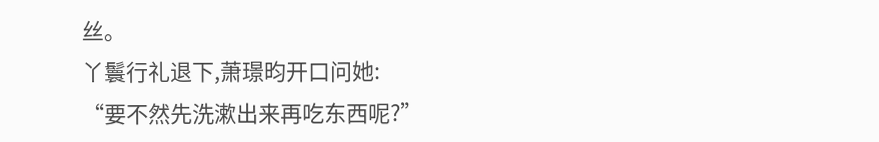丝。
丫鬟行礼退下,萧璟昀开口问她:
“要不然先洗漱出来再吃东西呢?”